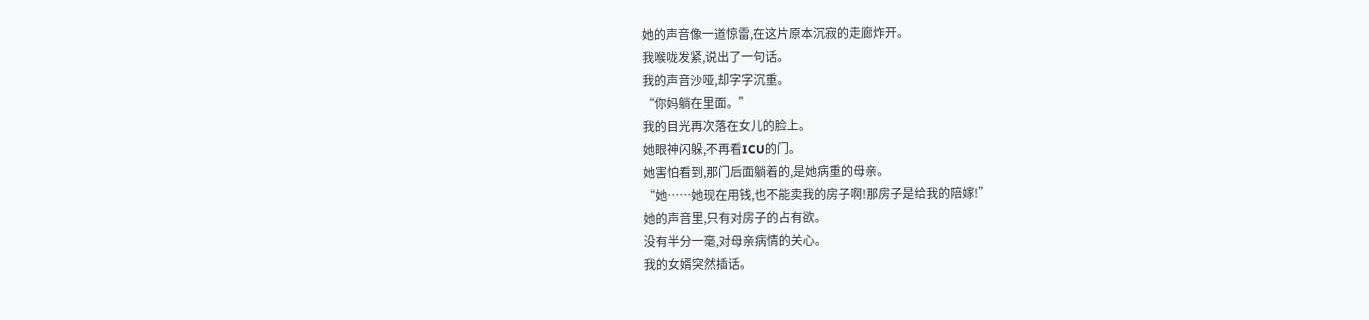她的声音像一道惊雷,在这片原本沉寂的走廊炸开。
我喉咙发紧,说出了一句话。
我的声音沙哑,却字字沉重。
“你妈躺在里面。”
我的目光再次落在女儿的脸上。
她眼神闪躲,不再看ICU的门。
她害怕看到,那门后面躺着的,是她病重的母亲。
“她……她现在用钱,也不能卖我的房子啊!那房子是给我的陪嫁!”
她的声音里,只有对房子的占有欲。
没有半分一毫,对母亲病情的关心。
我的女婿突然插话。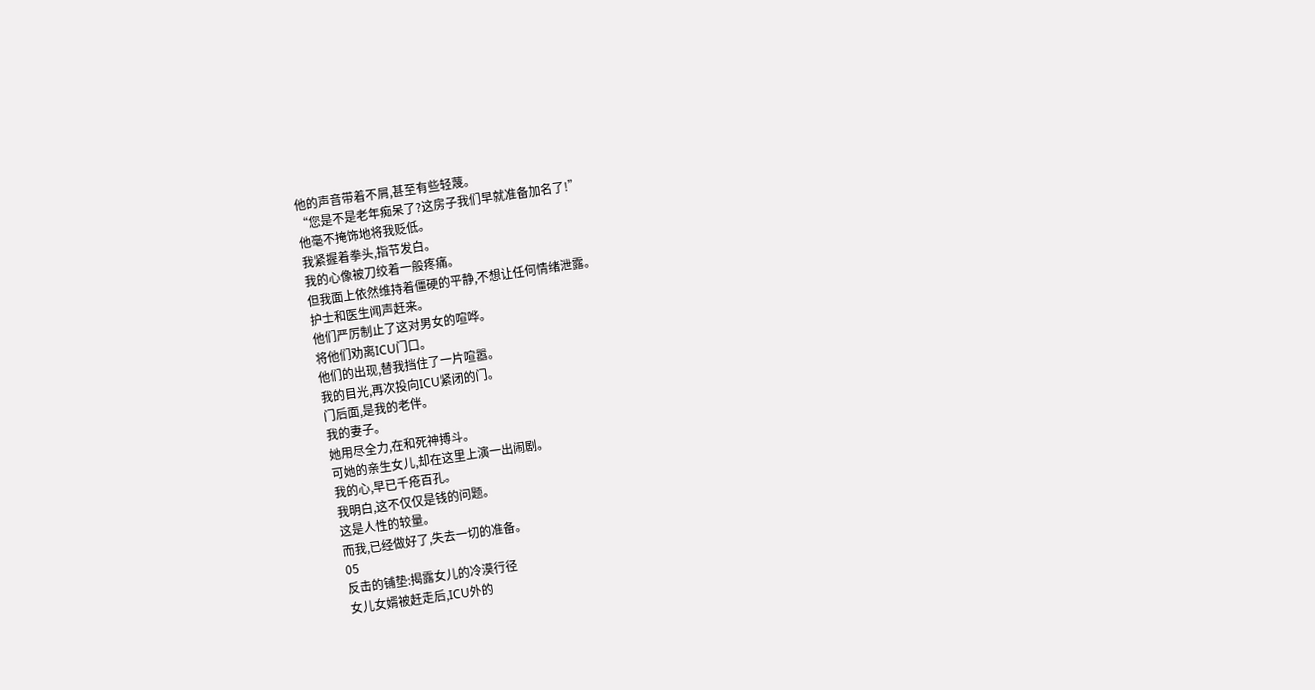他的声音带着不屑,甚至有些轻蔑。
“您是不是老年痴呆了?这房子我们早就准备加名了!”
他毫不掩饰地将我贬低。
我紧握着拳头,指节发白。
我的心像被刀绞着一般疼痛。
但我面上依然维持着僵硬的平静,不想让任何情绪泄露。
护士和医生闻声赶来。
他们严厉制止了这对男女的喧哗。
将他们劝离ICU门口。
他们的出现,替我挡住了一片喧嚣。
我的目光,再次投向ICU紧闭的门。
门后面,是我的老伴。
我的妻子。
她用尽全力,在和死神搏斗。
可她的亲生女儿,却在这里上演一出闹剧。
我的心,早已千疮百孔。
我明白,这不仅仅是钱的问题。
这是人性的较量。
而我,已经做好了,失去一切的准备。
05
反击的铺垫:揭露女儿的冷漠行径
女儿女婿被赶走后,ICU外的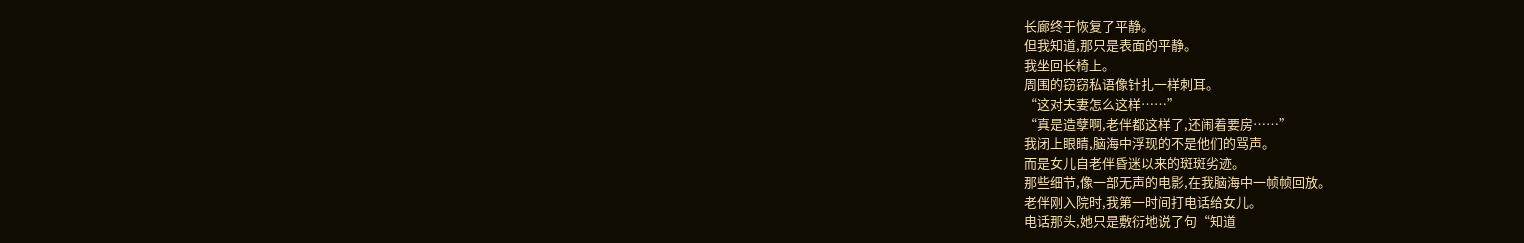长廊终于恢复了平静。
但我知道,那只是表面的平静。
我坐回长椅上。
周围的窃窃私语像针扎一样刺耳。
“这对夫妻怎么这样……”
“真是造孽啊,老伴都这样了,还闹着要房……”
我闭上眼睛,脑海中浮现的不是他们的骂声。
而是女儿自老伴昏迷以来的斑斑劣迹。
那些细节,像一部无声的电影,在我脑海中一帧帧回放。
老伴刚入院时,我第一时间打电话给女儿。
电话那头,她只是敷衍地说了句“知道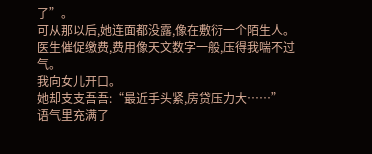了”。
可从那以后,她连面都没露,像在敷衍一个陌生人。
医生催促缴费,费用像天文数字一般,压得我喘不过气。
我向女儿开口。
她却支支吾吾:“最近手头紧,房贷压力大……”
语气里充满了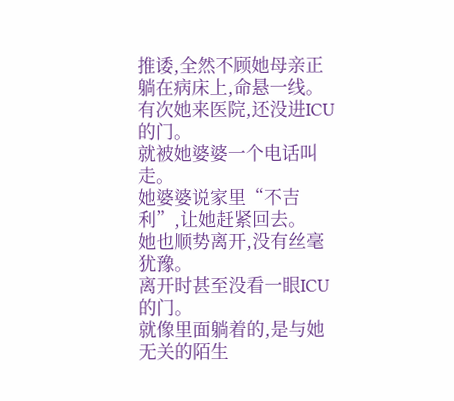推诿,全然不顾她母亲正躺在病床上,命悬一线。
有次她来医院,还没进ICU的门。
就被她婆婆一个电话叫走。
她婆婆说家里“不吉利”,让她赶紧回去。
她也顺势离开,没有丝毫犹豫。
离开时甚至没看一眼ICU的门。
就像里面躺着的,是与她无关的陌生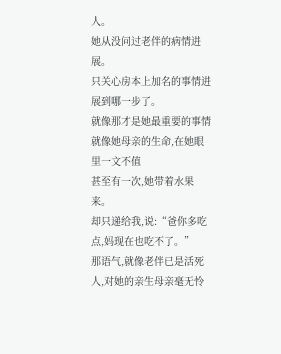人。
她从没问过老伴的病情进展。
只关心房本上加名的事情进展到哪一步了。
就像那才是她最重要的事情
就像她母亲的生命,在她眼里一文不值
甚至有一次,她带着水果来。
却只递给我,说:“爸你多吃点,妈现在也吃不了。”
那语气,就像老伴已是活死人,对她的亲生母亲毫无怜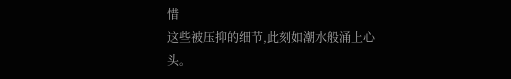惜
这些被压抑的细节,此刻如潮水般涌上心头。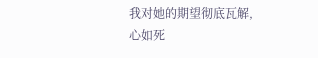我对她的期望彻底瓦解,心如死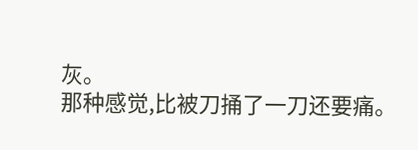灰。
那种感觉,比被刀捅了一刀还要痛。